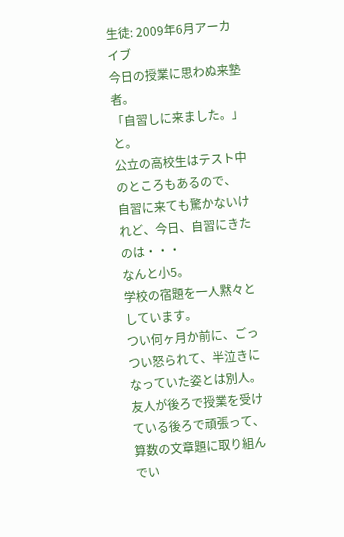生徒: 2009年6月アーカイブ
今日の授業に思わぬ来塾者。
「自習しに来ました。」と。
公立の高校生はテスト中のところもあるので、
自習に来ても驚かないけれど、今日、自習にきたのは・・・
なんと小5。
学校の宿題を一人黙々としています。
つい何ヶ月か前に、ごっつい怒られて、半泣きになっていた姿とは別人。
友人が後ろで授業を受けている後ろで頑張って、算数の文章題に取り組んでい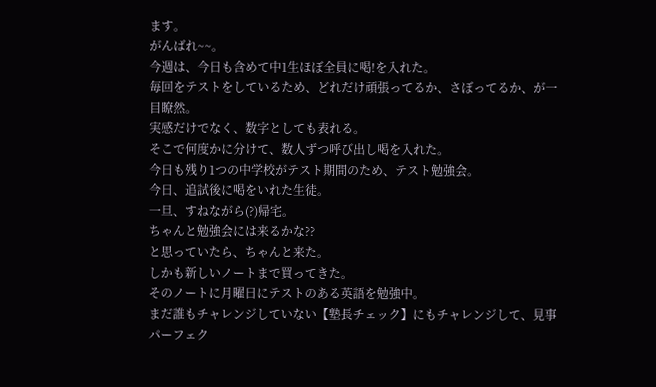ます。
がんばれ~~。
今週は、今日も含めて中1生ほぼ全員に喝!を入れた。
毎回をテストをしているため、どれだけ頑張ってるか、さぼってるか、が一目瞭然。
実感だけでなく、数字としても表れる。
そこで何度かに分けて、数人ずつ呼び出し喝を入れた。
今日も残り1つの中学校がテスト期間のため、テスト勉強会。
今日、追試後に喝をいれた生徒。
一旦、すねながら(?)帰宅。
ちゃんと勉強会には来るかな??
と思っていたら、ちゃんと来た。
しかも新しいノートまで買ってきた。
そのノートに月曜日にテストのある英語を勉強中。
まだ誰もチャレンジしていない【塾長チェック】にもチャレンジして、見事パーフェク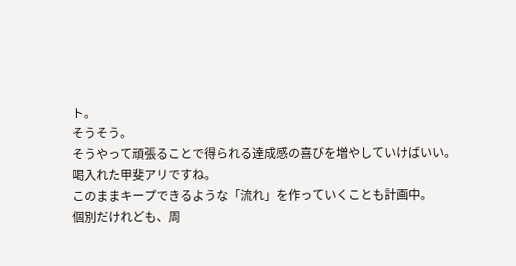ト。
そうそう。
そうやって頑張ることで得られる達成感の喜びを増やしていけばいい。
喝入れた甲斐アリですね。
このままキープできるような「流れ」を作っていくことも計画中。
個別だけれども、周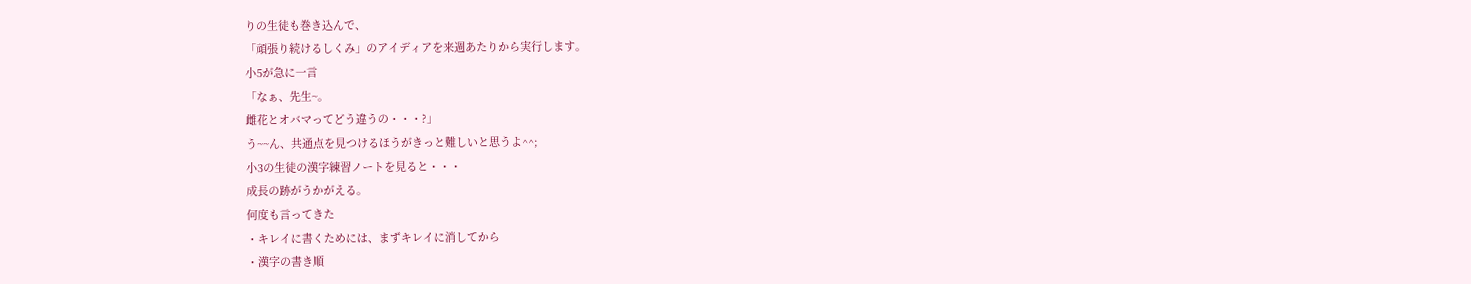りの生徒も巻き込んで、
「頑張り続けるしくみ」のアイディアを来週あたりから実行します。
小5が急に一言
「なぁ、先生~。
雌花とオバマってどう違うの・・・?」
う~~ん、共通点を見つけるほうがきっと難しいと思うよ^^;
小3の生徒の漢字練習ノートを見ると・・・
成長の跡がうかがえる。
何度も言ってきた
・キレイに書くためには、まずキレイに消してから
・漢字の書き順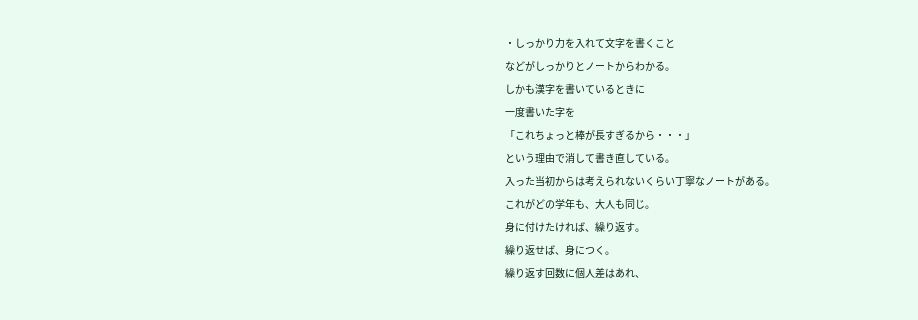・しっかり力を入れて文字を書くこと
などがしっかりとノートからわかる。
しかも漢字を書いているときに
一度書いた字を
「これちょっと棒が長すぎるから・・・」
という理由で消して書き直している。
入った当初からは考えられないくらい丁寧なノートがある。
これがどの学年も、大人も同じ。
身に付けたければ、繰り返す。
繰り返せば、身につく。
繰り返す回数に個人差はあれ、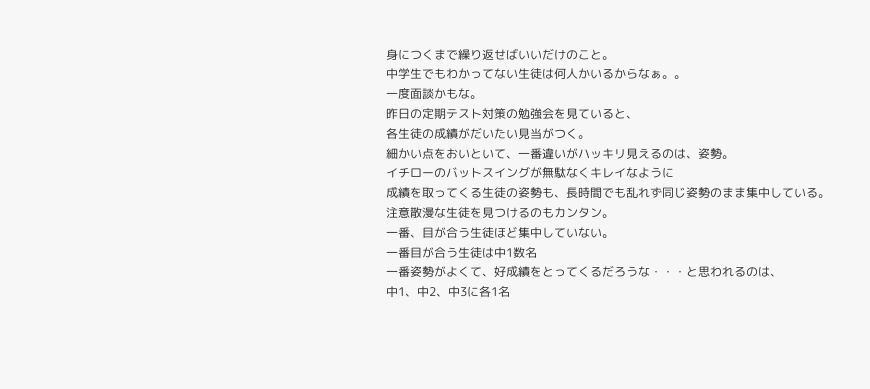身につくまで繰り返せばいいだけのこと。
中学生でもわかってない生徒は何人かいるからなぁ。。
一度面談かもな。
昨日の定期テスト対策の勉強会を見ていると、
各生徒の成績がだいたい見当がつく。
細かい点をおいといて、一番違いがハッキリ見えるのは、姿勢。
イチローのバットスイングが無駄なくキレイなように
成績を取ってくる生徒の姿勢も、長時間でも乱れず同じ姿勢のまま集中している。
注意散漫な生徒を見つけるのもカンタン。
一番、目が合う生徒ほど集中していない。
一番目が合う生徒は中1数名
一番姿勢がよくて、好成績をとってくるだろうな・・・と思われるのは、
中1、中2、中3に各1名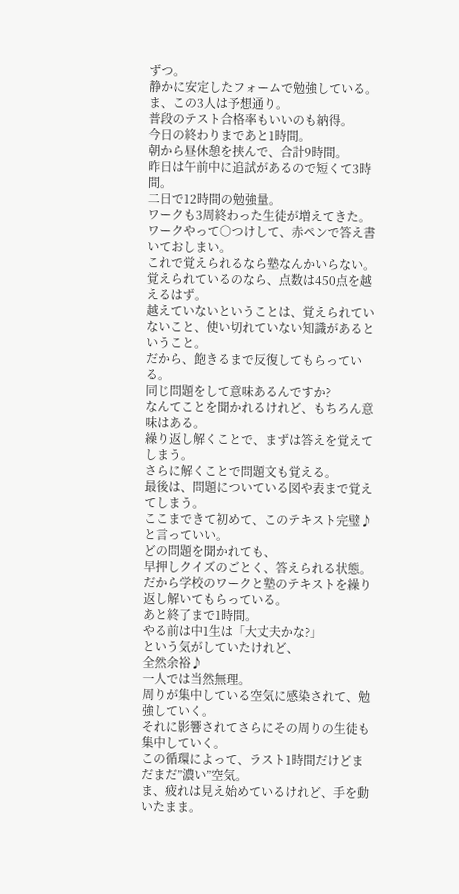ずつ。
静かに安定したフォームで勉強している。
ま、この3人は予想通り。
普段のテスト合格率もいいのも納得。
今日の終わりまであと1時間。
朝から昼休憩を挟んで、合計9時間。
昨日は午前中に追試があるので短くて3時間。
二日で12時間の勉強量。
ワークも3周終わった生徒が増えてきた。
ワークやって○つけして、赤ペンで答え書いておしまい。
これで覚えられるなら塾なんかいらない。
覚えられているのなら、点数は450点を越えるはず。
越えていないということは、覚えられていないこと、使い切れていない知識があるということ。
だから、飽きるまで反復してもらっている。
同じ問題をして意味あるんですか?
なんてことを聞かれるけれど、もちろん意味はある。
繰り返し解くことで、まずは答えを覚えてしまう。
さらに解くことで問題文も覚える。
最後は、問題についている図や表まで覚えてしまう。
ここまできて初めて、このテキスト完璧♪と言っていい。
どの問題を聞かれても、
早押しクイズのごとく、答えられる状態。
だから学校のワークと塾のテキストを繰り返し解いてもらっている。
あと終了まで1時間。
やる前は中1生は「大丈夫かな?」
という気がしていたけれど、
全然余裕♪
一人では当然無理。
周りが集中している空気に感染されて、勉強していく。
それに影響されてさらにその周りの生徒も集中していく。
この循環によって、ラスト1時間だけどまだまだ”濃い”空気。
ま、疲れは見え始めているけれど、手を動いたまま。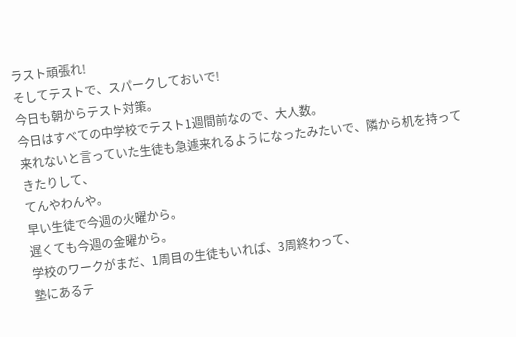ラスト頑張れ!
そしてテストで、スパークしておいで!
今日も朝からテスト対策。
今日はすべての中学校でテスト1週間前なので、大人数。
来れないと言っていた生徒も急遽来れるようになったみたいで、隣から机を持ってきたりして、
てんやわんや。
早い生徒で今週の火曜から。
遅くても今週の金曜から。
学校のワークがまだ、1周目の生徒もいれば、3周終わって、
塾にあるテ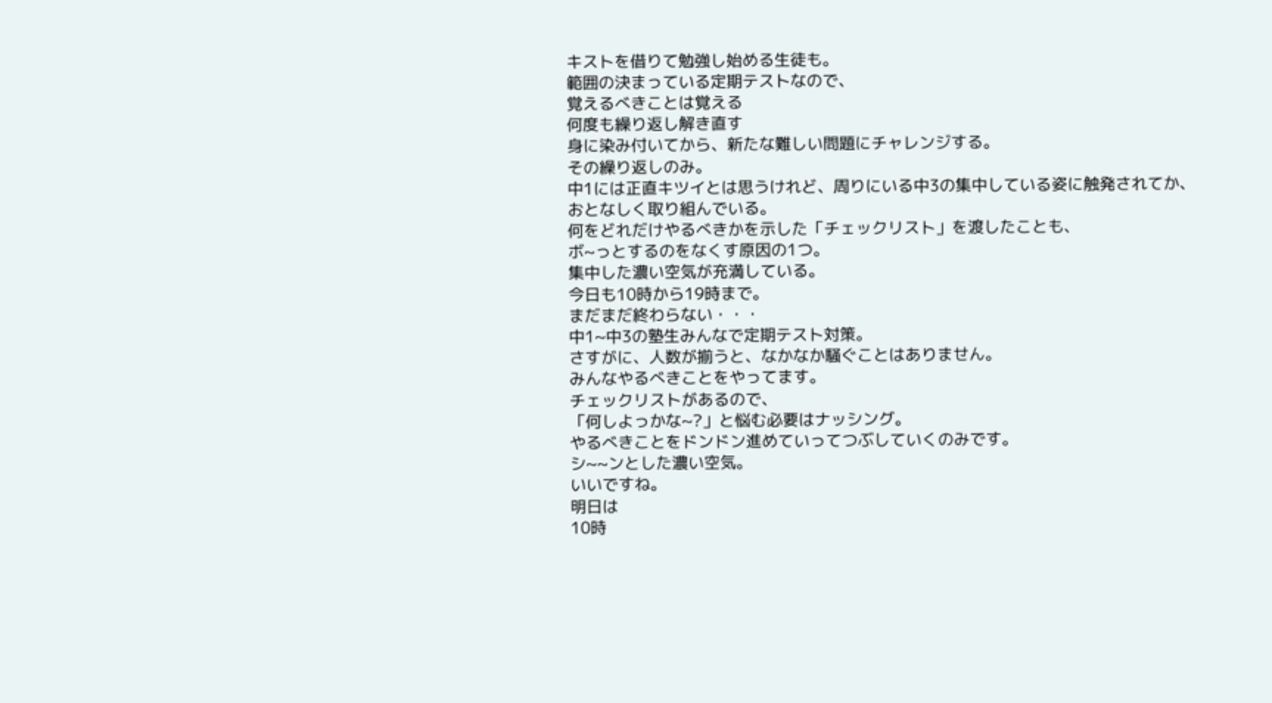キストを借りて勉強し始める生徒も。
範囲の決まっている定期テストなので、
覚えるべきことは覚える
何度も繰り返し解き直す
身に染み付いてから、新たな難しい問題にチャレンジする。
その繰り返しのみ。
中1には正直キツイとは思うけれど、周りにいる中3の集中している姿に触発されてか、
おとなしく取り組んでいる。
何をどれだけやるべきかを示した「チェックリスト」を渡したことも、
ボ~っとするのをなくす原因の1つ。
集中した濃い空気が充満している。
今日も10時から19時まで。
まだまだ終わらない・・・
中1~中3の塾生みんなで定期テスト対策。
さすがに、人数が揃うと、なかなか騒ぐことはありません。
みんなやるべきことをやってます。
チェックリストがあるので、
「何しよっかな~?」と悩む必要はナッシング。
やるべきことをドンドン進めていってつぶしていくのみです。
シ~~ンとした濃い空気。
いいですね。
明日は
10時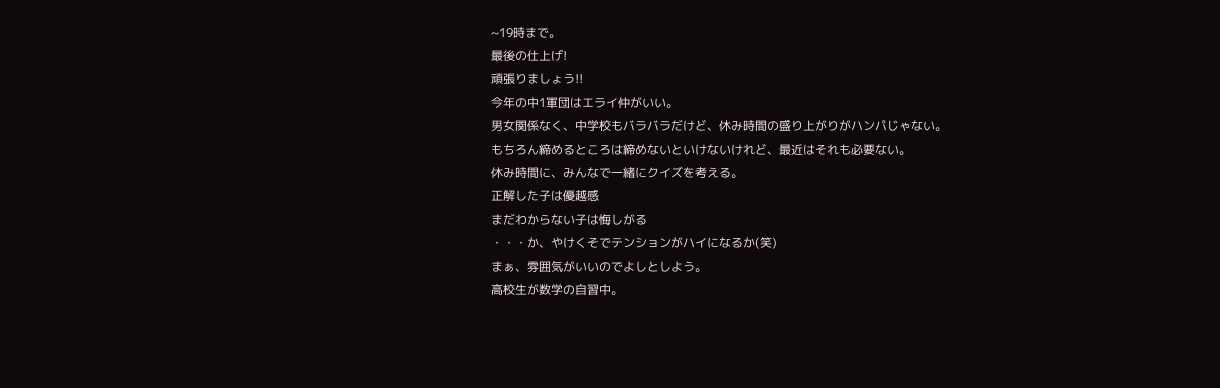~19時まで。
最後の仕上げ!
頑張りましょう!!
今年の中1軍団はエライ仲がいい。
男女関係なく、中学校もバラバラだけど、休み時間の盛り上がりがハンパじゃない。
もちろん締めるところは締めないといけないけれど、最近はそれも必要ない。
休み時間に、みんなで一緒にクイズを考える。
正解した子は優越感
まだわからない子は悔しがる
・・・か、やけくそでテンションがハイになるか(笑)
まぁ、雰囲気がいいのでよしとしよう。
高校生が数学の自習中。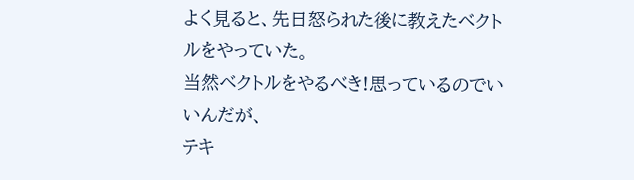よく見ると、先日怒られた後に教えたベクトルをやっていた。
当然ベクトルをやるべき!思っているのでいいんだが、
テキ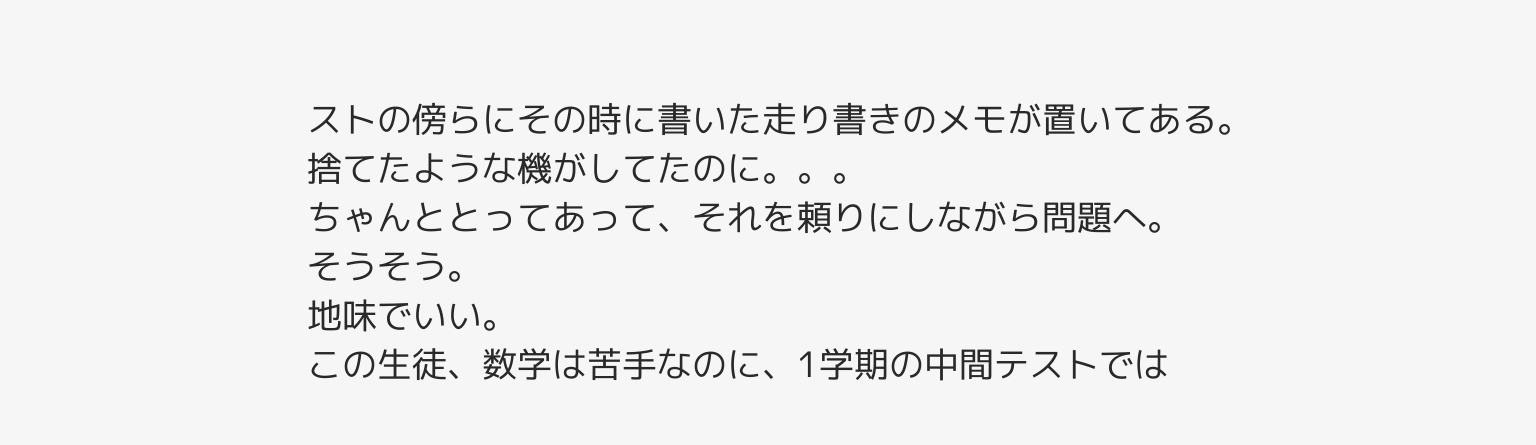ストの傍らにその時に書いた走り書きのメモが置いてある。
捨てたような機がしてたのに。。。
ちゃんととってあって、それを頼りにしながら問題へ。
そうそう。
地味でいい。
この生徒、数学は苦手なのに、1学期の中間テストでは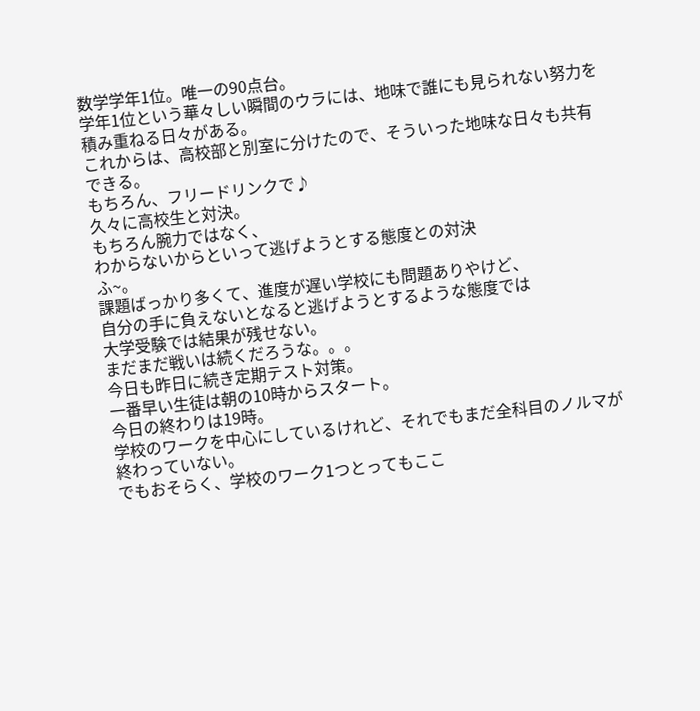数学学年1位。唯一の90点台。
学年1位という華々しい瞬間のウラには、地味で誰にも見られない努力を積み重ねる日々がある。
これからは、高校部と別室に分けたので、そういった地味な日々も共有できる。
もちろん、フリードリンクで♪
久々に高校生と対決。
もちろん腕力ではなく、
わからないからといって逃げようとする態度との対決
ふ~。
課題ばっかり多くて、進度が遅い学校にも問題ありやけど、
自分の手に負えないとなると逃げようとするような態度では
大学受験では結果が残せない。
まだまだ戦いは続くだろうな。。。
今日も昨日に続き定期テスト対策。
一番早い生徒は朝の10時からスタート。
今日の終わりは19時。
学校のワークを中心にしているけれど、それでもまだ全科目のノルマが終わっていない。
でもおそらく、学校のワーク1つとってもここ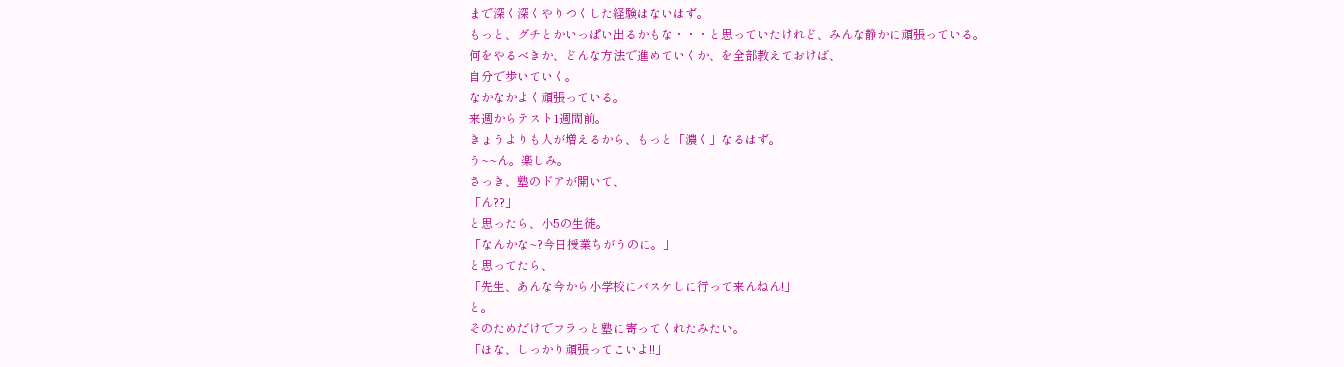まで深く深くやりつくした経験はないはず。
もっと、グチとかいっぱい出るかもな・・・と思っていたけれど、みんな静かに頑張っている。
何をやるべきか、どんな方法で進めていくか、を全部教えておけば、
自分で歩いていく。
なかなかよく頑張っている。
来週からテスト1週間前。
きょうよりも人が増えるから、もっと「濃く」なるはず。
う~~ん。楽しみ。
さっき、塾のドアが開いて、
「ん??」
と思ったら、小5の生徒。
「なんかな~?今日授業ちがうのに。」
と思ってたら、
「先生、あんな今から小学校にバスケしに行って来んねん!」
と。
そのためだけでフラっと塾に寄ってくれたみたい。
「ほな、しっかり頑張ってこいよ!!」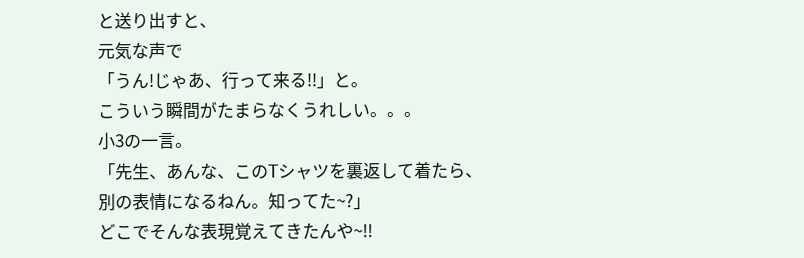と送り出すと、
元気な声で
「うん!じゃあ、行って来る!!」と。
こういう瞬間がたまらなくうれしい。。。
小3の一言。
「先生、あんな、このTシャツを裏返して着たら、
別の表情になるねん。知ってた~?」
どこでそんな表現覚えてきたんや~!!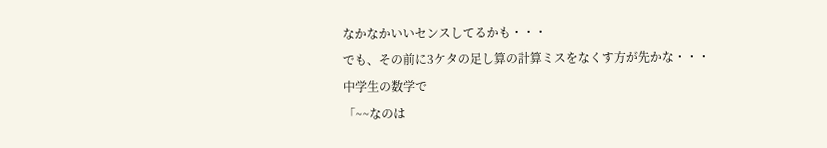なかなかいいセンスしてるかも・・・
でも、その前に3ケタの足し算の計算ミスをなくす方が先かな・・・
中学生の数学で
「~~なのは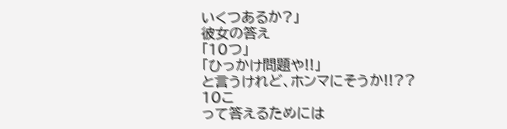いくつあるか?」
彼女の答え
「10つ」
「ひっかけ問題や!!」
と言うけれど、ホンマにそうか!!??
10こ
って答えるためには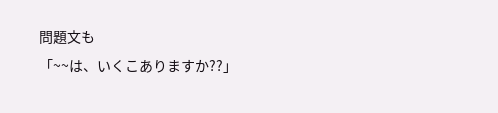問題文も
「~~は、いくこありますか??」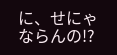に、せにゃならんの!?